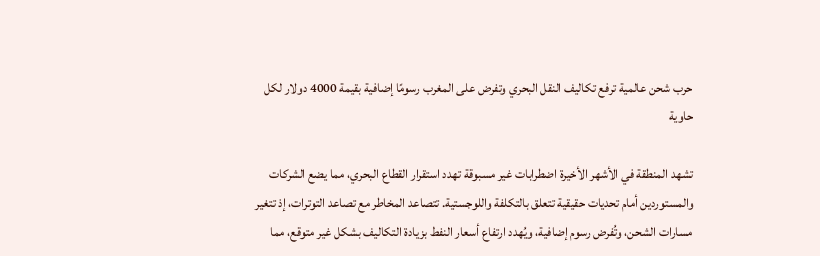حرب شحن عالمية ترفع تكاليف النقل البحري وتفرض على المغرب رسومًا إضافية بقيمة 4000 دولار لكل حاوية

تشهد المنطقة في الأشهر الأخيرة اضطرابات غير مسبوقة تهدد استقرار القطاع البحري، مما يضع الشركات والمستوردين أمام تحديات حقيقية تتعلق بالتكلفة واللوجستية. تتصاعد المخاطر مع تصاعد التوترات، إذ تتغير مسارات الشحن، وتُفرض رسوم إضافية، ويُهدد ارتفاع أسعار النفط بزيادة التكاليف بشكل غير متوقع، مما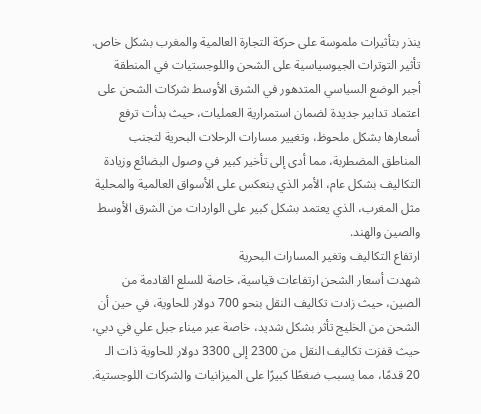ينذر بتأثيرات ملموسة على حركة التجارة العالمية والمغرب بشكل خاص.
تأثير التوترات الجيوسياسية على الشحن واللوجستيات في المنطقة
أجبر الوضع السياسي المتدهور في الشرق الأوسط شركات الشحن على اعتماد تدابير جديدة لضمان استمرارية العمليات، حيث بدأت ترفع أسعارها بشكل ملحوظ، وتغيير مسارات الرحلات البحرية لتجنب المناطق المضطربة، مما أدى إلى تأخير كبير في وصول البضائع وزيادة التكاليف بشكل عام، الأمر الذي ينعكس على الأسواق العالمية والمحلية مثل المغرب، الذي يعتمد بشكل كبير على الواردات من الشرق الأوسط والصين والهند.
ارتفاع التكاليف وتغير المسارات البحرية
شهدت أسعار الشحن ارتفاعات قياسية، خاصة للسلع القادمة من الصين، حيث زادت تكاليف النقل بنحو 700 دولار للحاوية، في حين أن الشحن من الخليج تأثر بشكل شديد، خاصة عبر ميناء جبل علي في دبي، حيث قفزت تكاليف النقل من 2300 إلى 3300 دولار للحاوية ذات الـ 20 قدمًا، مما يسبب ضغطًا كبيرًا على الميزانيات والشركات اللوجستية.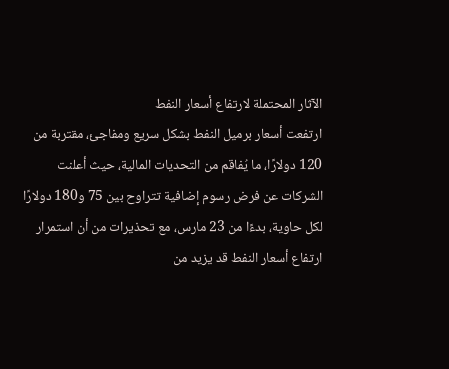الآثار المحتملة لارتفاع أسعار النفط
ارتفعت أسعار برميل النفط بشكل سريع ومفاجئ، مقتربة من 120 دولارًا، ما يُفاقم من التحديات المالية، حيث أعلنت الشركات عن فرض رسوم إضافية تتراوح بين 75 و180 دولارًا لكل حاوية، بدءًا من 23 مارس، مع تحذيرات من أن استمرار ارتفاع أسعار النفط قد يزيد من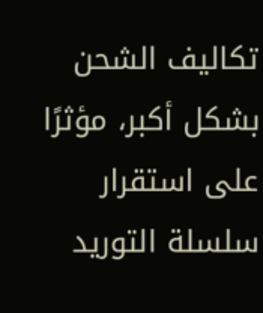تكاليف الشحن بشكل أكبر، مؤثرًا على استقرار سلسلة التوريد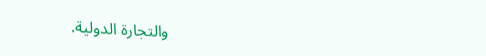والتجارة الدولية.